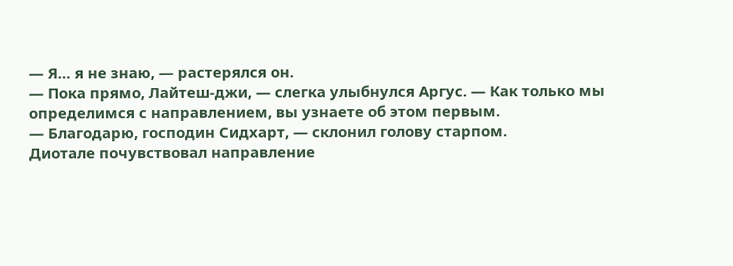— Я… я не знаю, — растерялся он.
— Пока прямо, Лайтеш-джи, — слегка улыбнулся Аргус. — Как только мы определимся с направлением, вы узнаете об этом первым.
— Благодарю, господин Сидхарт, — склонил голову старпом.
Диотале почувствовал направление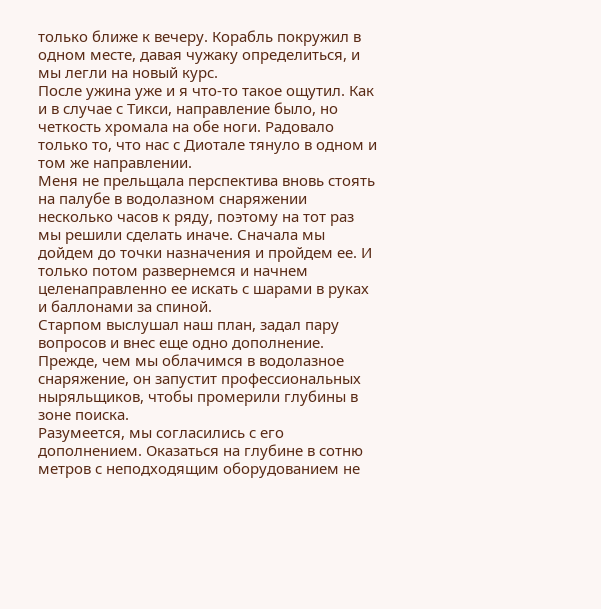только ближе к вечеру. Корабль покружил в одном месте, давая чужаку определиться, и мы легли на новый курс.
После ужина уже и я что-то такое ощутил. Как и в случае с Тикси, направление было, но четкость хромала на обе ноги. Радовало только то, что нас с Диотале тянуло в одном и том же направлении.
Меня не прельщала перспектива вновь стоять на палубе в водолазном снаряжении несколько часов к ряду, поэтому на тот раз мы решили сделать иначе. Сначала мы дойдем до точки назначения и пройдем ее. И только потом развернемся и начнем целенаправленно ее искать с шарами в руках и баллонами за спиной.
Старпом выслушал наш план, задал пару вопросов и внес еще одно дополнение. Прежде, чем мы облачимся в водолазное снаряжение, он запустит профессиональных ныряльщиков, чтобы промерили глубины в зоне поиска.
Разумеется, мы согласились с его дополнением. Оказаться на глубине в сотню метров с неподходящим оборудованием не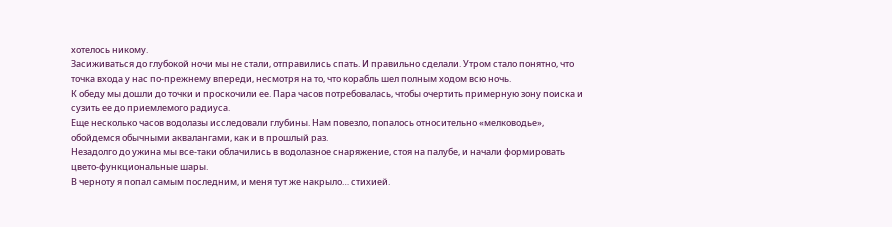хотелось никому.
Засиживаться до глубокой ночи мы не стали, отправились спать. И правильно сделали. Утром стало понятно, что точка входа у нас по-прежнему впереди, несмотря на то, что корабль шел полным ходом всю ночь.
К обеду мы дошли до точки и проскочили ее. Пара часов потребовалась, чтобы очертить примерную зону поиска и сузить ее до приемлемого радиуса.
Еще несколько часов водолазы исследовали глубины. Нам повезло, попалось относительно «мелководье», обойдемся обычными аквалангами, как и в прошлый раз.
Незадолго до ужина мы все-таки облачились в водолазное снаряжение, стоя на палубе, и начали формировать цвето-функциональные шары.
В черноту я попал самым последним, и меня тут же накрыло… стихией.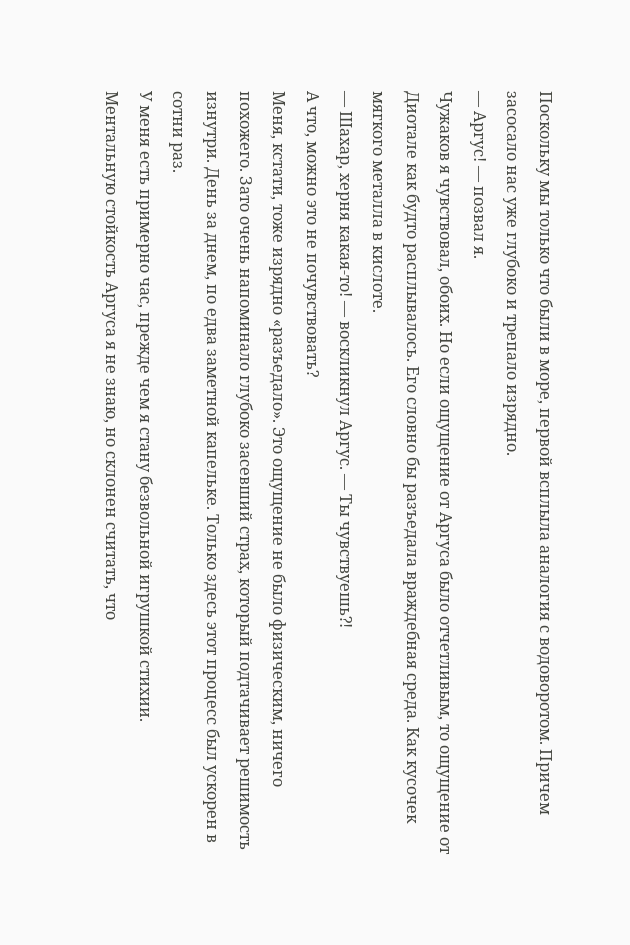Поскольку мы только что были в море, первой всплыла аналогия с водоворотом. Причем засосало нас уже глубоко и трепало изрядно.
— Аргус! — позвал я.
Чужаков я чувствовал, обоих. Но если ощущение от Аргуса было отчетливым, то ощущение от Диотале как будто расплывалось. Его словно бы разъедала враждебная среда. Как кусочек мягкого металла в кислоте.
— Шахар, херня какая-то! — воскликнул Аргус. — Ты чувствуешь⁈
А что, можно это не почувствовать?
Меня, кстати, тоже изрядно «разъедало». Это ощущение не было физическим, ничего похожего. Зато очень напоминало глубоко засевший страх, который подтачивает решимость изнутри. День за днем, по едва заметной капельке. Только здесь этот процесс был ускорен в сотни раз.
У меня есть примерно час, прежде чем я стану безвольной игрушкой стихии.
Ментальную стойкость Аргуса я не знаю, но склонен считать, что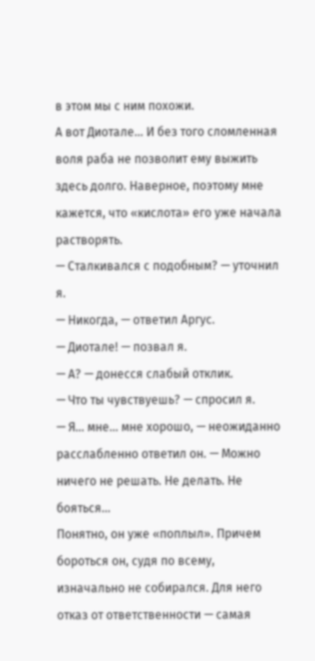в этом мы с ним похожи.
А вот Диотале… И без того сломленная воля раба не позволит ему выжить здесь долго. Наверное, поэтому мне кажется, что «кислота» его уже начала растворять.
— Сталкивался с подобным? — уточнил я.
— Никогда, — ответил Аргус.
— Диотале! — позвал я.
— А? — донесся слабый отклик.
— Что ты чувствуешь? — спросил я.
— Я… мне… мне хорошо, — неожиданно расслабленно ответил он. — Можно ничего не решать. Не делать. Не бояться…
Понятно, он уже «поплыл». Причем бороться он, судя по всему, изначально не собирался. Для него отказ от ответственности — самая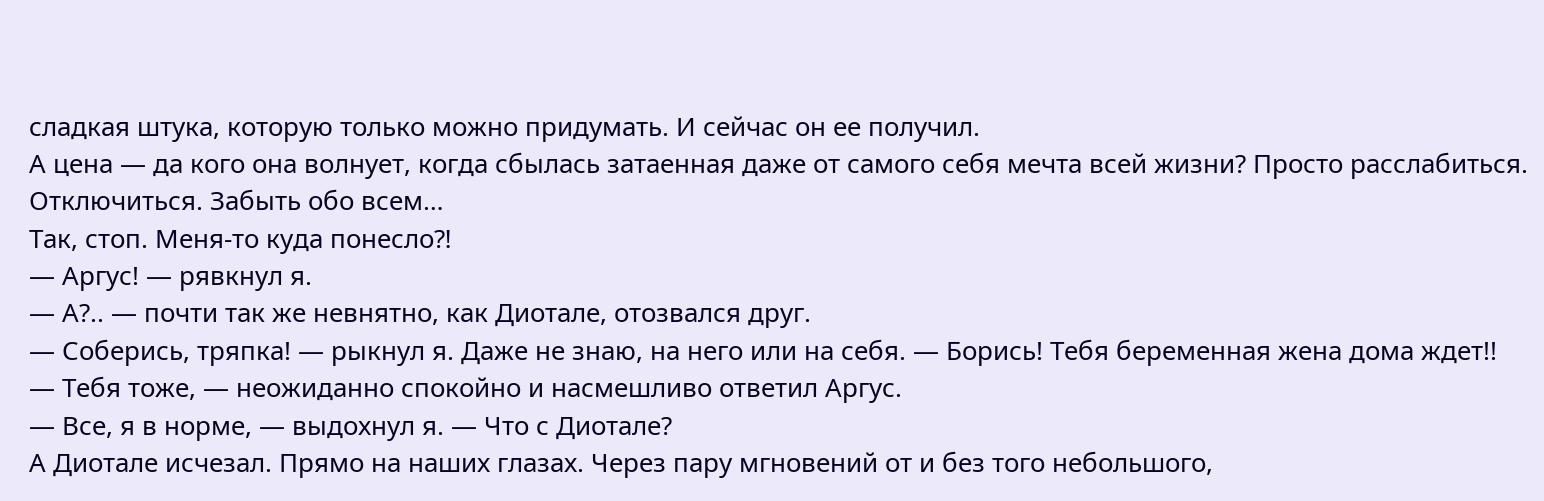сладкая штука, которую только можно придумать. И сейчас он ее получил.
А цена — да кого она волнует, когда сбылась затаенная даже от самого себя мечта всей жизни? Просто расслабиться. Отключиться. Забыть обо всем…
Так, стоп. Меня-то куда понесло⁈
— Аргус! — рявкнул я.
— А?.. — почти так же невнятно, как Диотале, отозвался друг.
— Соберись, тряпка! — рыкнул я. Даже не знаю, на него или на себя. — Борись! Тебя беременная жена дома ждет!!
— Тебя тоже, — неожиданно спокойно и насмешливо ответил Аргус.
— Все, я в норме, — выдохнул я. — Что с Диотале?
А Диотале исчезал. Прямо на наших глазах. Через пару мгновений от и без того небольшого,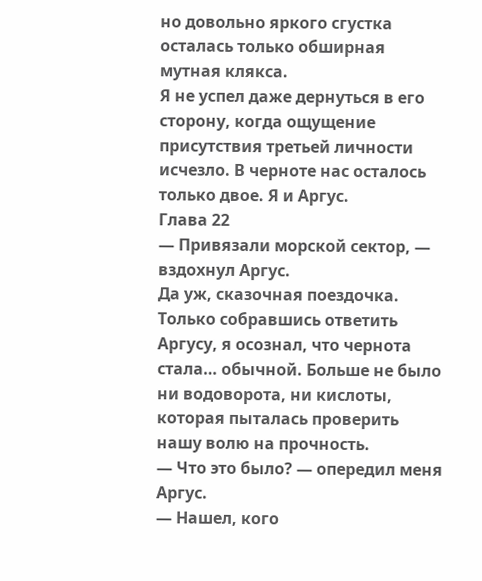но довольно яркого сгустка осталась только обширная мутная клякса.
Я не успел даже дернуться в его сторону, когда ощущение присутствия третьей личности исчезло. В черноте нас осталось только двое. Я и Аргус.
Глава 22
— Привязали морской сектор, — вздохнул Аргус.
Да уж, сказочная поездочка.
Только собравшись ответить Аргусу, я осознал, что чернота стала… обычной. Больше не было ни водоворота, ни кислоты, которая пыталась проверить нашу волю на прочность.
— Что это было? — опередил меня Аргус.
— Нашел, кого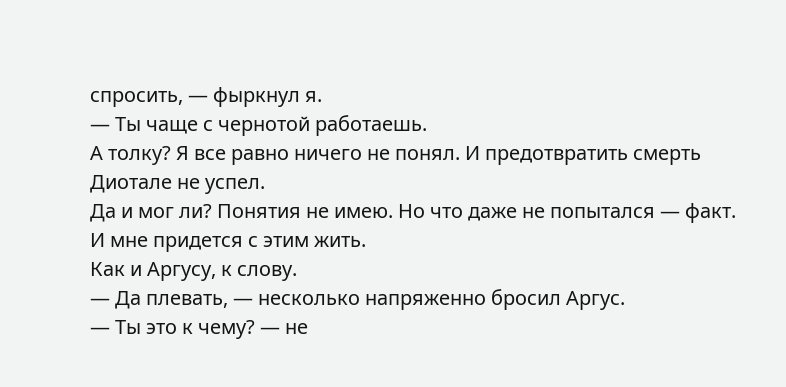спросить, — фыркнул я.
— Ты чаще с чернотой работаешь.
А толку? Я все равно ничего не понял. И предотвратить смерть Диотале не успел.
Да и мог ли? Понятия не имею. Но что даже не попытался — факт.
И мне придется с этим жить.
Как и Аргусу, к слову.
— Да плевать, — несколько напряженно бросил Аргус.
— Ты это к чему? — не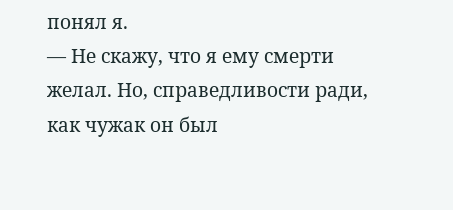понял я.
— Не скажу, что я ему смерти желал. Но, справедливости ради, как чужак он был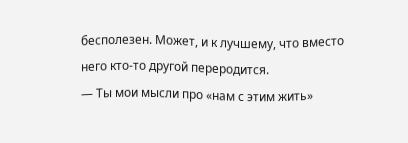бесполезен. Может, и к лучшему, что вместо него кто-то другой переродится.
— Ты мои мысли про «нам с этим жить»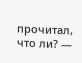прочитал, что ли? —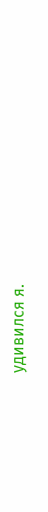удивился я.